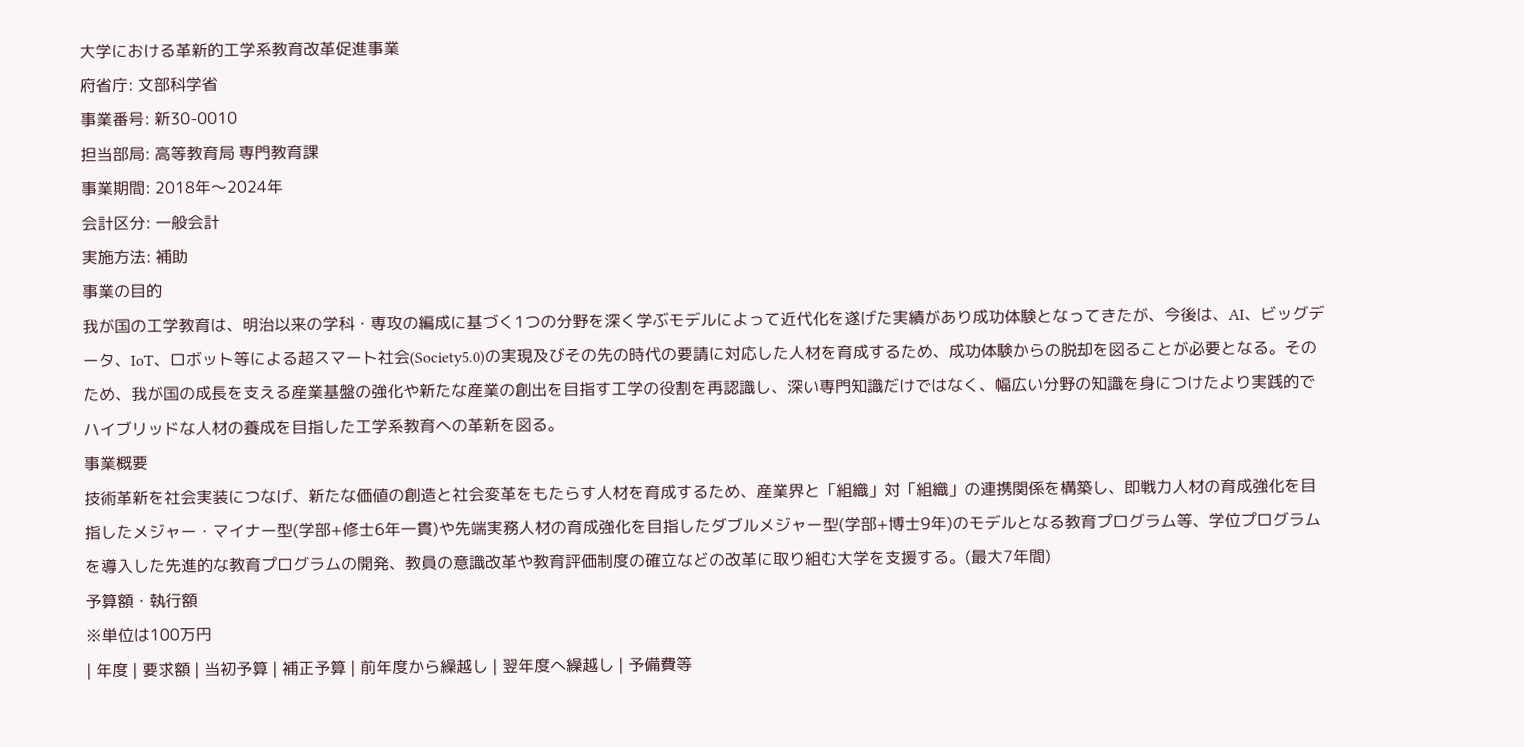大学における革新的工学系教育改革促進事業
府省庁: 文部科学省
事業番号: 新30-0010
担当部局: 高等教育局 専門教育課
事業期間: 2018年〜2024年
会計区分: 一般会計
実施方法: 補助
事業の目的
我が国の工学教育は、明治以来の学科・専攻の編成に基づく1つの分野を深く学ぶモデルによって近代化を遂げた実績があり成功体験となってきたが、今後は、AI、ビッグデータ、IoT、ロボット等による超スマート社会(Society5.0)の実現及びその先の時代の要請に対応した人材を育成するため、成功体験からの脱却を図ることが必要となる。そのため、我が国の成長を支える産業基盤の強化や新たな産業の創出を目指す工学の役割を再認識し、深い専門知識だけではなく、幅広い分野の知識を身につけたより実践的でハイブリッドな人材の養成を目指した工学系教育への革新を図る。
事業概要
技術革新を社会実装につなげ、新たな価値の創造と社会変革をもたらす人材を育成するため、産業界と「組織」対「組織」の連携関係を構築し、即戦力人材の育成強化を目指したメジャー・マイナー型(学部+修士6年一貫)や先端実務人材の育成強化を目指したダブルメジャー型(学部+博士9年)のモデルとなる教育プログラム等、学位プログラムを導入した先進的な教育プログラムの開発、教員の意識改革や教育評価制度の確立などの改革に取り組む大学を支援する。(最大7年間)
予算額・執行額
※単位は100万円
| 年度 | 要求額 | 当初予算 | 補正予算 | 前年度から繰越し | 翌年度へ繰越し | 予備費等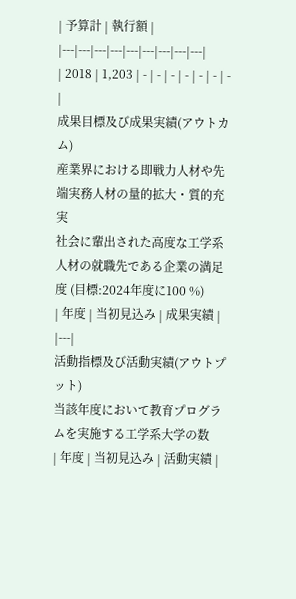| 予算計 | 執行額 |
|---|---|---|---|---|---|---|---|---|
| 2018 | 1,203 | - | - | - | - | - | - | - |
成果目標及び成果実績(アウトカム)
産業界における即戦力人材や先端実務人材の量的拡大・質的充実
社会に輩出された高度な工学系人材の就職先である企業の満足度 (目標:2024年度に100 %)
| 年度 | 当初見込み | 成果実績 |
|---|
活動指標及び活動実績(アウトプット)
当該年度において教育プログラムを実施する工学系大学の数
| 年度 | 当初見込み | 活動実績 |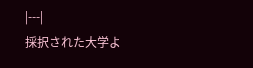|---|
採択された大学よ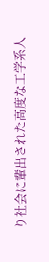り社会に輩出された高度な工学系人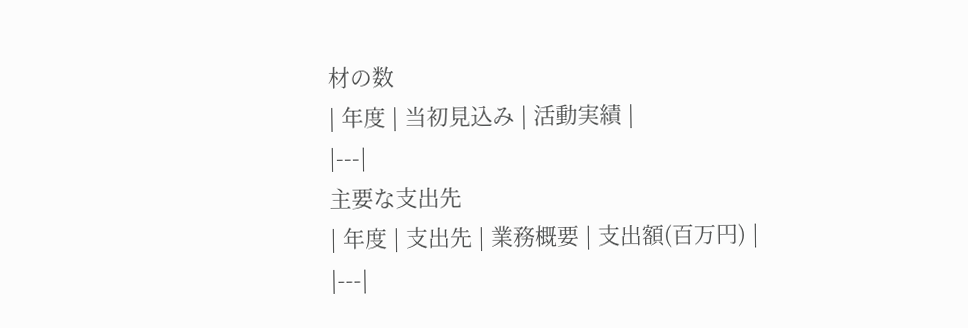材の数
| 年度 | 当初見込み | 活動実績 |
|---|
主要な支出先
| 年度 | 支出先 | 業務概要 | 支出額(百万円) |
|---|